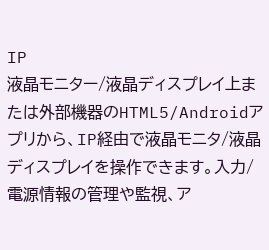IP
液晶モニター/液晶ディスプレイ上または外部機器のHTML5/Androidアプリから、IP経由で液晶モニタ/液晶ディスプレイを操作できます。入力/電源情報の管理や監視、ア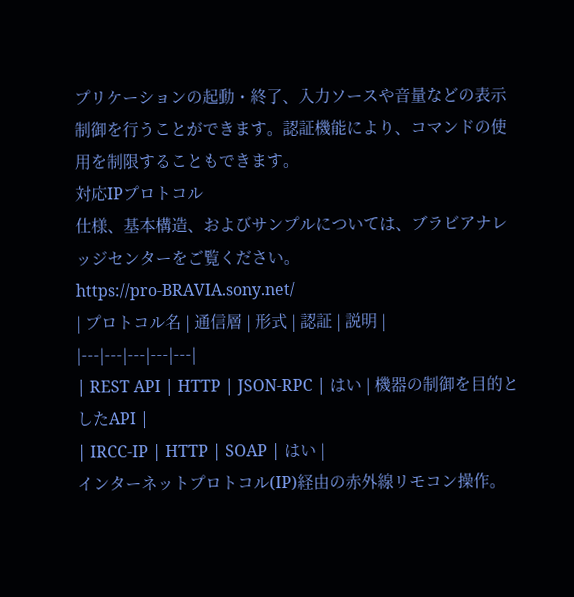プリケーションの起動・終了、入力ソースや音量などの表示制御を行うことができます。認証機能により、コマンドの使用を制限することもできます。
対応IPプロトコル
仕様、基本構造、およびサンプルについては、ブラビアナレッジセンターをご覧ください。
https://pro-BRAVIA.sony.net/
| プロトコル名 | 通信層 | 形式 | 認証 | 説明 |
|---|---|---|---|---|
| REST API | HTTP | JSON-RPC | はい | 機器の制御を目的としたAPI |
| IRCC-IP | HTTP | SOAP | はい |
インターネットプロトコル(IP)経由の赤外線リモコン操作。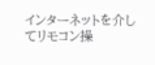インターネットを介してリモコン操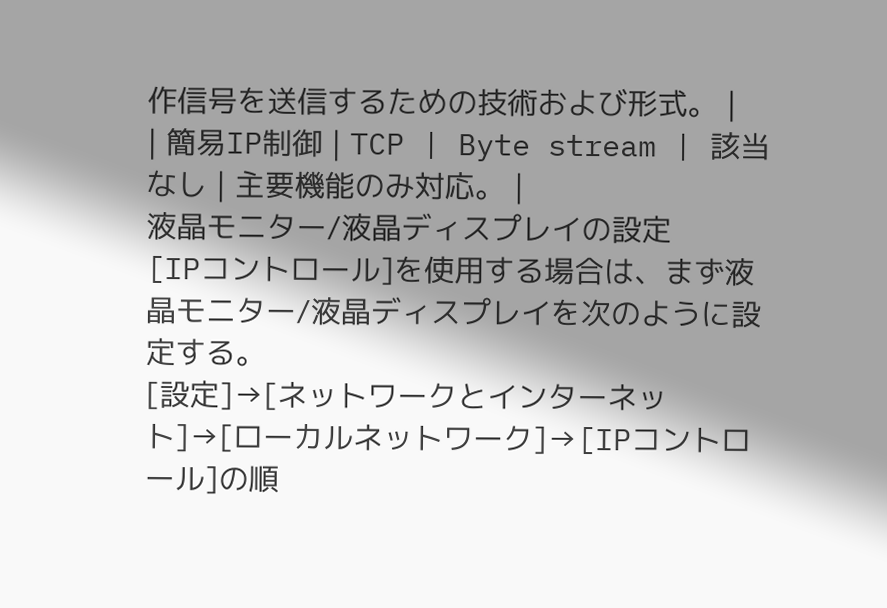作信号を送信するための技術および形式。 |
| 簡易IP制御 | TCP | Byte stream | 該当なし | 主要機能のみ対応。 |
液晶モニター/液晶ディスプレイの設定
[IPコントロール]を使用する場合は、まず液晶モニター/液晶ディスプレイを次のように設定する。
[設定]→[ネットワークとインターネット]→[ローカルネットワーク]→[IPコントロール]の順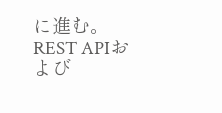に進む。
REST APIおよび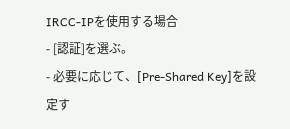IRCC-IPを使用する場合
- [認証]を選ぶ。
- 必要に応じて、[Pre-Shared Key]を設定す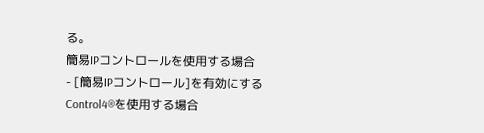る。
簡易IPコントロールを使用する場合
- [簡易IPコントロール]を有効にする
Control4®を使用する場合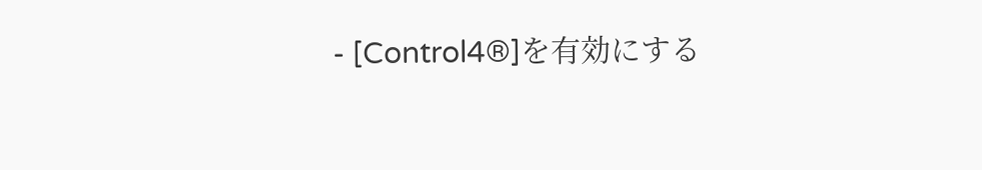- [Control4®]を有効にする